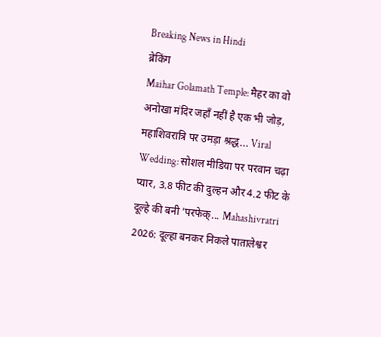Breaking News in Hindi
ब्रेकिंग
Maihar Golamath Temple: मैहर का वो अनोखा मंदिर जहाँ नहीं है एक भी जोड़, महाशिवरात्रि पर उमड़ा श्रद्ध... Viral Wedding: सोशल मीडिया पर परवान चढ़ा प्यार, 3.8 फीट की दुल्हन और 4.2 फीट के दूल्हे की बनी 'परफेक्... Mahashivratri 2026: दूल्हा बनकर निकले पातालेश्वर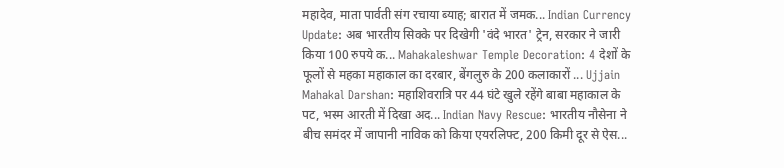महादेव, माता पार्वती संग रचाया ब्याह; बारात में जमक... Indian Currency Update: अब भारतीय सिक्के पर दिखेगी 'वंदे भारत' ट्रेन, सरकार ने जारी किया 100 रुपये क... Mahakaleshwar Temple Decoration: 4 देशों के फूलों से महका महाकाल का दरबार, बेंगलुरु के 200 कलाकारों ... Ujjain Mahakal Darshan: महाशिवरात्रि पर 44 घंटे खुले रहेंगे बाबा महाकाल के पट, भस्म आरती में दिखा अद... Indian Navy Rescue: भारतीय नौसेना ने बीच समंदर में जापानी नाविक को किया एयरलिफ्ट, 200 किमी दूर से ऐस...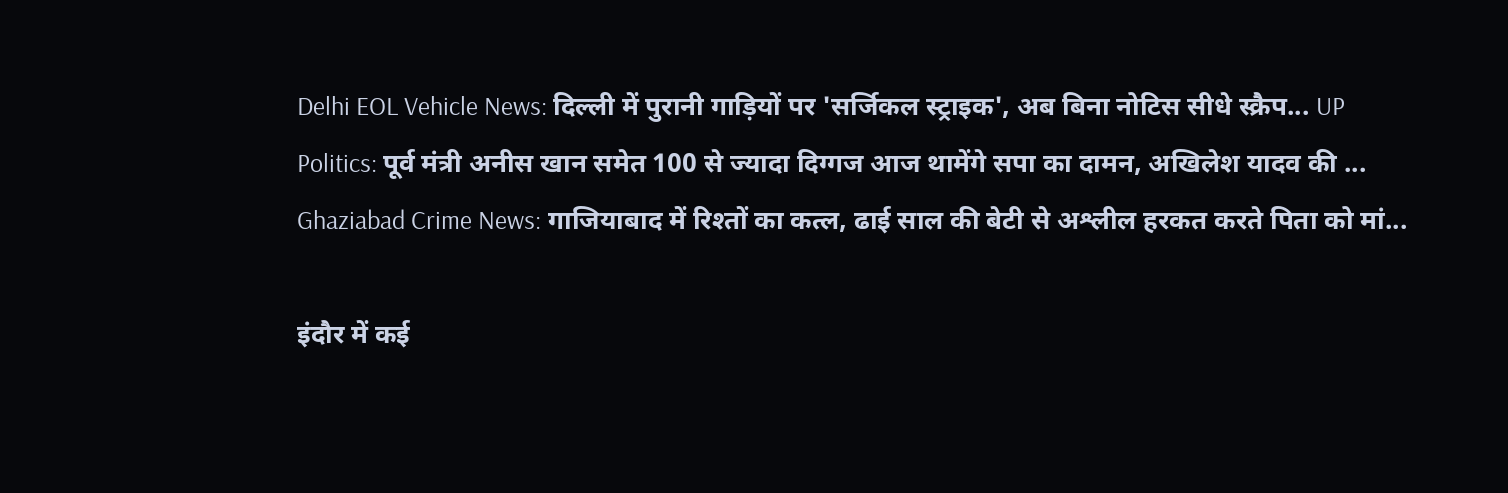Delhi EOL Vehicle News: दिल्ली में पुरानी गाड़ियों पर 'सर्जिकल स्ट्राइक', अब बिना नोटिस सीधे स्क्रैप... UP Politics: पूर्व मंत्री अनीस खान समेत 100 से ज्यादा दिग्गज आज थामेंगे सपा का दामन, अखिलेश यादव की ... Ghaziabad Crime News: गाजियाबाद में रिश्तों का कत्ल, ढाई साल की बेटी से अश्लील हरकत करते पिता को मां...

इंदौर में कई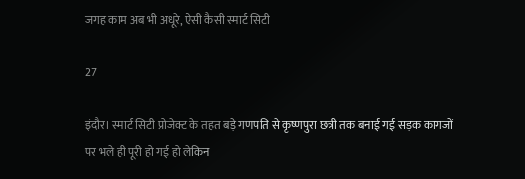जगह काम अब भी अधूरे, ऐसी कैसी स्मार्ट सिटी

27

इंदौर। स्मार्ट सिटी प्रोजेक्ट के तहत बड़े गणपति से कृष्णपुरा छत्री तक बनाई गई सड़क कागजों पर भले ही पूरी हो गई हो लेकिन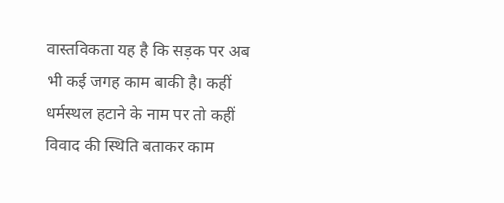वास्तविकता यह है कि सड़क पर अब भी कई जगह काम बाकी है। कहीं धर्मस्थल हटाने के नाम पर तो कहीं विवाद की स्थिति बताकर काम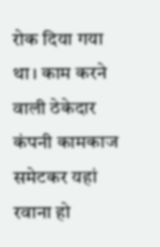रोक दिया गया था। काम करने वाली ठेकेदार कंपनी कामकाज समेटकर यहां रवाना हो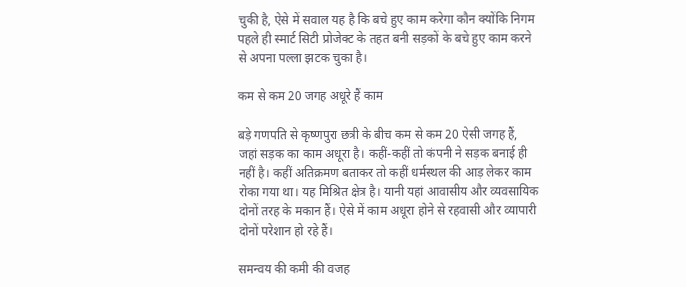चुकी है, ऐसे में सवाल यह है कि बचे हुए काम करेगा कौन क्योंकि निगम पहले ही स्मार्ट सिटी प्रोजेक्ट के तहत बनी सड़कों के बचे हुए काम करने से अपना पल्ला झटक चुका है।

कम से कम 20 जगह अधूरे हैं काम

बड़े गणपति से कृष्णपुरा छत्री के बीच कम से कम 20 ऐसी जगह हैं, जहां सड़क का काम अधूरा है। कहीं-कहीं तो कंपनी ने सड़क बनाई ही नहीं है। कहीं अतिक्रमण बताकर तो कहीं धर्मस्थल की आड़ लेकर काम रोका गया था। यह मिश्रित क्षेत्र है। यानी यहां आवासीय और व्यवसायिक दोनों तरह के मकान हैं। ऐसे में काम अधूरा होने से रहवासी और व्यापारी दोनों परेशान हो रहे हैं।

समन्वय की कमी की वजह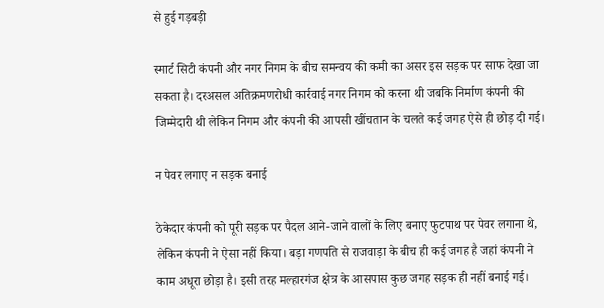से हुई गड़बड़ी

स्मार्ट सिटी कंपनी और नगर निगम के बीच समन्वय की कमी का असर इस सड़क पर साफ देखा जा सकता है। दरअसल अतिक्रमणरोधी कार्रवाई नगर निगम को करना थी जबकि निर्माण कंपनी की जिम्मेदारी थी लेकिन निगम और कंपनी की आपसी खींचतान के चलते कई जगह ऐसे ही छोड़ दी गई।

न पेवर लगाए न सड़क बनाई

ठेकेदार कंपनी को पूरी सड़क पर पैदल आने-जाने वालों के लिए बनाए फुटपाथ पर पेवर लगाना थे, लेकिन कंपनी ने ऐसा नहीं किया। बड़ा गणपति से राजवाड़ा के बीच ही कई जगह है जहां कंपनी ने काम अधूरा छोड़ा है। इसी तरह मल्हारगंज क्षेत्र के आसपास कुछ जगह सड़क ही नहीं बनाई गई।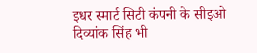इधर स्मार्ट सिटी कंपनी के सीइओ दिव्यांक सिंह भी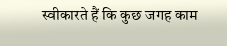स्वीकारते हैं कि कुछ जगह काम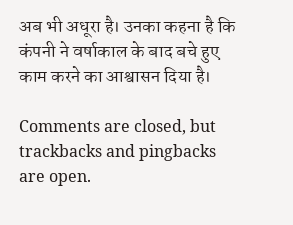अब भी अधूरा है। उनका कहना है कि कंपनी ने वर्षाकाल के बाद बचे हुए काम करने का आश्वासन दिया है।

Comments are closed, but trackbacks and pingbacks are open.